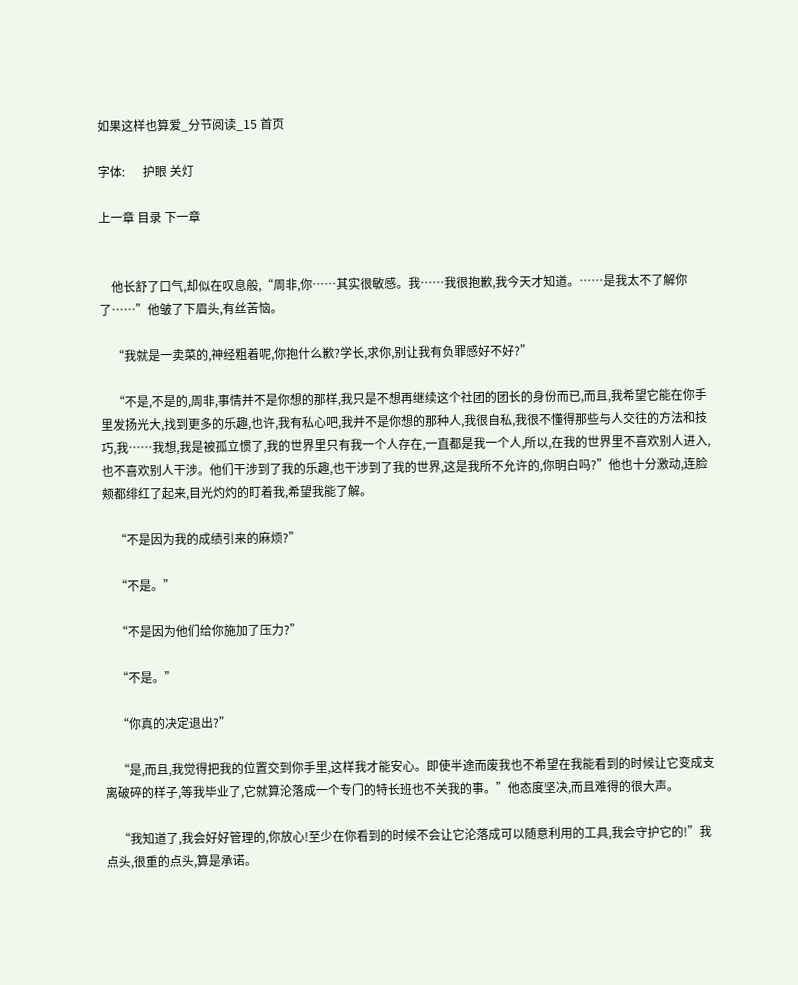如果这样也算爱_分节阅读_15 首页

字体:      护眼 关灯

上一章 目录 下一章


    他长舒了口气,却似在叹息般,“周非,你……其实很敏感。我……我很抱歉,我今天才知道。……是我太不了解你了……”他皱了下眉头,有丝苦恼。

    “我就是一卖菜的,神经粗着呢,你抱什么歉?学长,求你,别让我有负罪感好不好?”

    “不是,不是的,周非,事情并不是你想的那样,我只是不想再继续这个社团的团长的身份而已,而且,我希望它能在你手里发扬光大,找到更多的乐趣,也许,我有私心吧,我并不是你想的那种人,我很自私,我很不懂得那些与人交往的方法和技巧,我……我想,我是被孤立惯了,我的世界里只有我一个人存在,一直都是我一个人,所以,在我的世界里不喜欢别人进入,也不喜欢别人干涉。他们干涉到了我的乐趣,也干涉到了我的世界,这是我所不允许的,你明白吗?”他也十分激动,连脸颊都绯红了起来,目光灼灼的盯着我,希望我能了解。

    “不是因为我的成绩引来的麻烦?”

    “不是。”

    “不是因为他们给你施加了压力?”

    “不是。”

    “你真的决定退出?”

    “是,而且,我觉得把我的位置交到你手里,这样我才能安心。即使半途而废我也不希望在我能看到的时候让它变成支离破碎的样子,等我毕业了,它就算沦落成一个专门的特长班也不关我的事。”他态度坚决,而且难得的很大声。

    “我知道了,我会好好管理的,你放心!至少在你看到的时候不会让它沦落成可以随意利用的工具,我会守护它的!”我点头,很重的点头,算是承诺。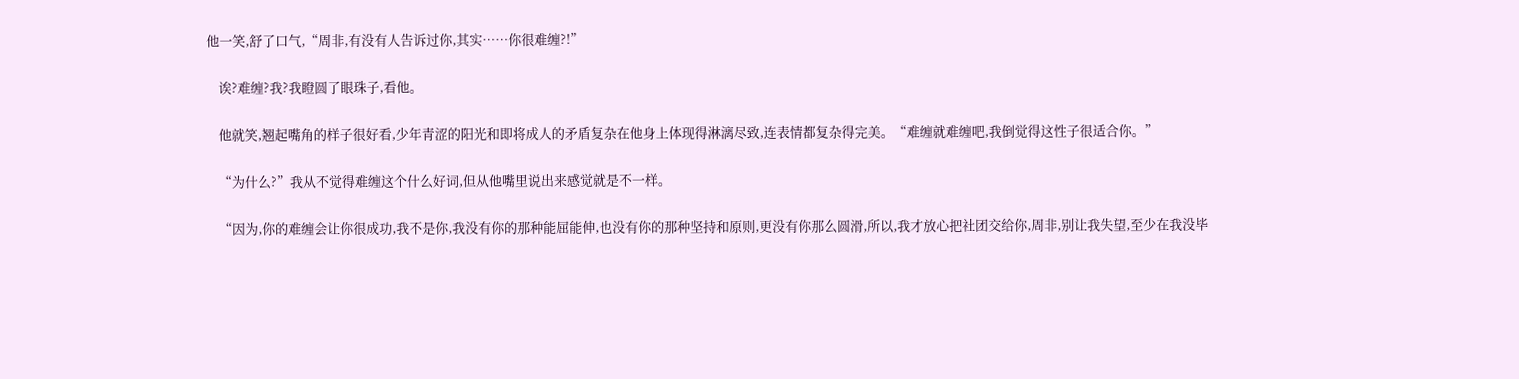他一笑,舒了口气,“周非,有没有人告诉过你,其实……你很难缠?!”

    诶?难缠?我?我瞪圆了眼珠子,看他。

    他就笑,翘起嘴角的样子很好看,少年青涩的阳光和即将成人的矛盾复杂在他身上体现得淋漓尽致,连表情都复杂得完美。“难缠就难缠吧,我倒觉得这性子很适合你。”

    “为什么?”我从不觉得难缠这个什么好词,但从他嘴里说出来感觉就是不一样。

    “因为,你的难缠会让你很成功,我不是你,我没有你的那种能屈能伸,也没有你的那种坚持和原则,更没有你那么圆滑,所以,我才放心把社团交给你,周非,别让我失望,至少在我没毕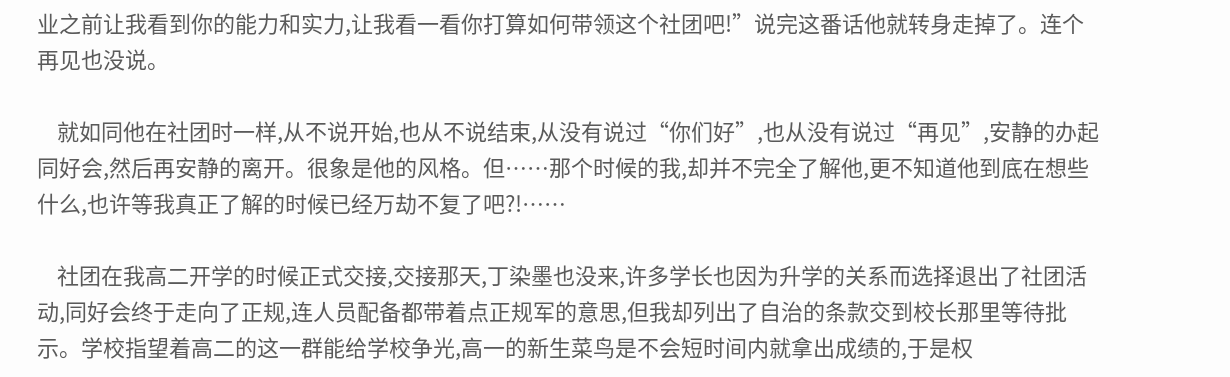业之前让我看到你的能力和实力,让我看一看你打算如何带领这个社团吧!”说完这番话他就转身走掉了。连个再见也没说。

    就如同他在社团时一样,从不说开始,也从不说结束,从没有说过“你们好”,也从没有说过“再见”,安静的办起同好会,然后再安静的离开。很象是他的风格。但……那个时候的我,却并不完全了解他,更不知道他到底在想些什么,也许等我真正了解的时候已经万劫不复了吧?!……

    社团在我高二开学的时候正式交接,交接那天,丁染墨也没来,许多学长也因为升学的关系而选择退出了社团活动,同好会终于走向了正规,连人员配备都带着点正规军的意思,但我却列出了自治的条款交到校长那里等待批示。学校指望着高二的这一群能给学校争光,高一的新生菜鸟是不会短时间内就拿出成绩的,于是权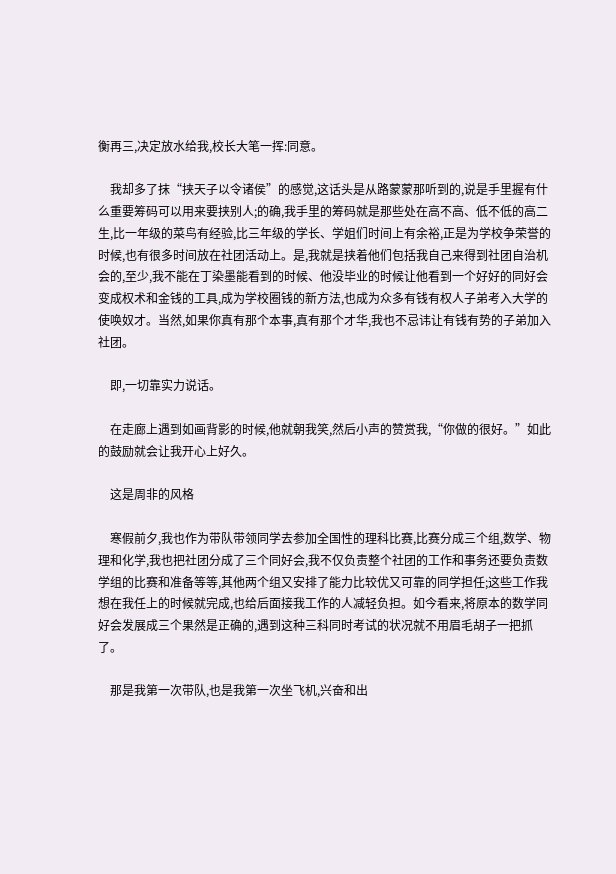衡再三,决定放水给我,校长大笔一挥:同意。

    我却多了抹“挟天子以令诸侯”的感觉,这话头是从路蒙蒙那听到的,说是手里握有什么重要筹码可以用来要挟别人;的确,我手里的筹码就是那些处在高不高、低不低的高二生,比一年级的菜鸟有经验,比三年级的学长、学姐们时间上有余裕,正是为学校争荣誉的时候,也有很多时间放在社团活动上。是,我就是挟着他们包括我自己来得到社团自治机会的,至少,我不能在丁染墨能看到的时候、他没毕业的时候让他看到一个好好的同好会变成权术和金钱的工具,成为学校圈钱的新方法,也成为众多有钱有权人子弟考入大学的使唤奴才。当然,如果你真有那个本事,真有那个才华,我也不忌讳让有钱有势的子弟加入社团。

    即,一切靠实力说话。

    在走廊上遇到如画背影的时候,他就朝我笑,然后小声的赞赏我,“你做的很好。”如此的鼓励就会让我开心上好久。

    这是周非的风格

    寒假前夕,我也作为带队带领同学去参加全国性的理科比赛,比赛分成三个组,数学、物理和化学,我也把社团分成了三个同好会,我不仅负责整个社团的工作和事务还要负责数学组的比赛和准备等等,其他两个组又安排了能力比较优又可靠的同学担任;这些工作我想在我任上的时候就完成,也给后面接我工作的人减轻负担。如今看来,将原本的数学同好会发展成三个果然是正确的,遇到这种三科同时考试的状况就不用眉毛胡子一把抓了。

    那是我第一次带队,也是我第一次坐飞机,兴奋和出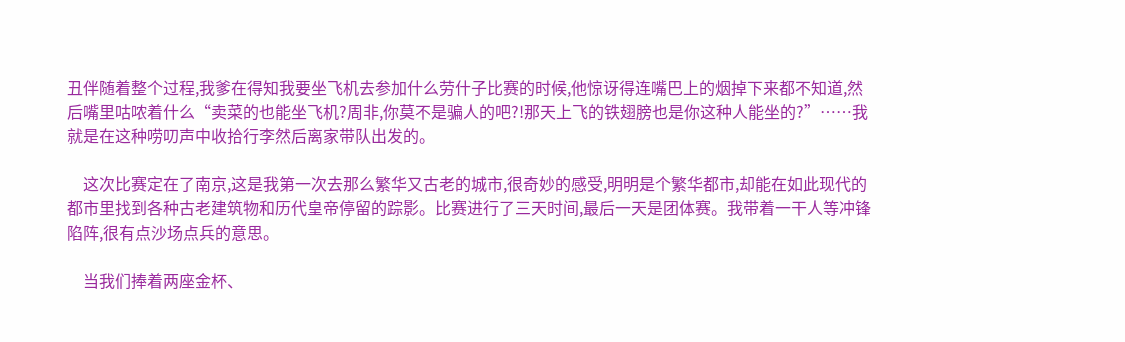丑伴随着整个过程,我爹在得知我要坐飞机去参加什么劳什子比赛的时候,他惊讶得连嘴巴上的烟掉下来都不知道,然后嘴里咕哝着什么“卖菜的也能坐飞机?周非,你莫不是骗人的吧?!那天上飞的铁翅膀也是你这种人能坐的?”……我就是在这种唠叨声中收拾行李然后离家带队出发的。

    这次比赛定在了南京,这是我第一次去那么繁华又古老的城市,很奇妙的感受,明明是个繁华都市,却能在如此现代的都市里找到各种古老建筑物和历代皇帝停留的踪影。比赛进行了三天时间,最后一天是团体赛。我带着一干人等冲锋陷阵,很有点沙场点兵的意思。

    当我们捧着两座金杯、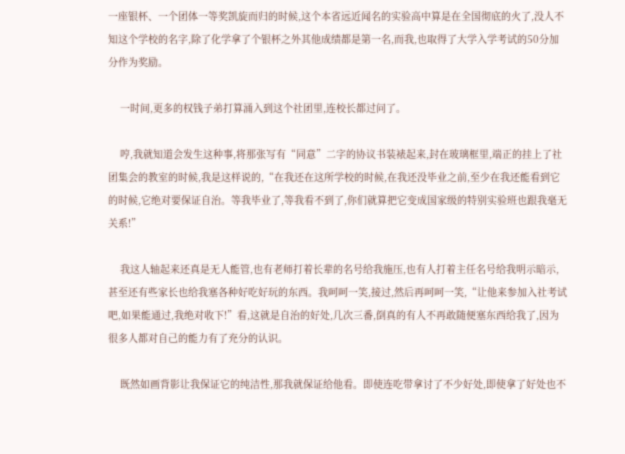一座银杯、一个团体一等奖凯旋而归的时候,这个本省远近闻名的实验高中算是在全国彻底的火了,没人不知这个学校的名字,除了化学拿了个银杯之外其他成绩都是第一名,而我,也取得了大学入学考试的50分加分作为奖励。

    一时间,更多的权钱子弟打算涌入到这个社团里,连校长都过问了。

    哼,我就知道会发生这种事,将那张写有“同意”二字的协议书装裱起来,封在玻璃框里,端正的挂上了社团集会的教室的时候,我是这样说的,“在我还在这所学校的时候,在我还没毕业之前,至少在我还能看到它的时候,它绝对要保证自治。等我毕业了,等我看不到了,你们就算把它变成国家级的特别实验班也跟我毫无关系!”

    我这人轴起来还真是无人能管,也有老师打着长辈的名号给我施压,也有人打着主任名号给我明示暗示,甚至还有些家长也给我塞各种好吃好玩的东西。我呵呵一笑,接过,然后再呵呵一笑,“让他来参加入社考试吧,如果能通过,我绝对收下!”看,这就是自治的好处,几次三番,倒真的有人不再敢随便塞东西给我了,因为很多人都对自己的能力有了充分的认识。

    既然如画背影让我保证它的纯洁性,那我就保证给他看。即使连吃带拿讨了不少好处,即使拿了好处也不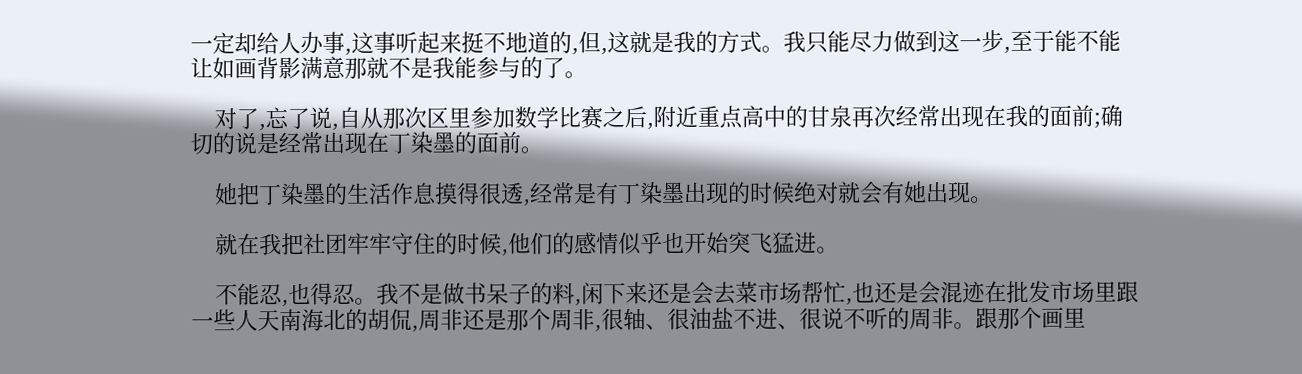一定却给人办事,这事听起来挺不地道的,但,这就是我的方式。我只能尽力做到这一步,至于能不能让如画背影满意那就不是我能参与的了。

    对了,忘了说,自从那次区里参加数学比赛之后,附近重点高中的甘泉再次经常出现在我的面前;确切的说是经常出现在丁染墨的面前。

    她把丁染墨的生活作息摸得很透,经常是有丁染墨出现的时候绝对就会有她出现。

    就在我把社团牢牢守住的时候,他们的感情似乎也开始突飞猛进。

    不能忍,也得忍。我不是做书呆子的料,闲下来还是会去菜市场帮忙,也还是会混迹在批发市场里跟一些人天南海北的胡侃,周非还是那个周非,很轴、很油盐不进、很说不听的周非。跟那个画里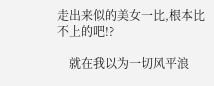走出来似的美女一比,根本比不上的吧!?

    就在我以为一切风平浪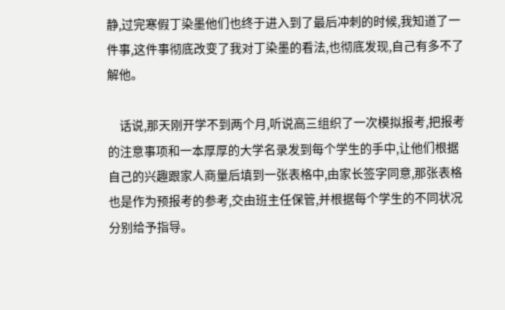静,过完寒假丁染墨他们也终于进入到了最后冲刺的时候,我知道了一件事,这件事彻底改变了我对丁染墨的看法,也彻底发现,自己有多不了解他。

    话说,那天刚开学不到两个月,听说高三组织了一次模拟报考,把报考的注意事项和一本厚厚的大学名录发到每个学生的手中,让他们根据自己的兴趣跟家人商量后填到一张表格中,由家长签字同意,那张表格也是作为预报考的参考,交由班主任保管,并根据每个学生的不同状况分别给予指导。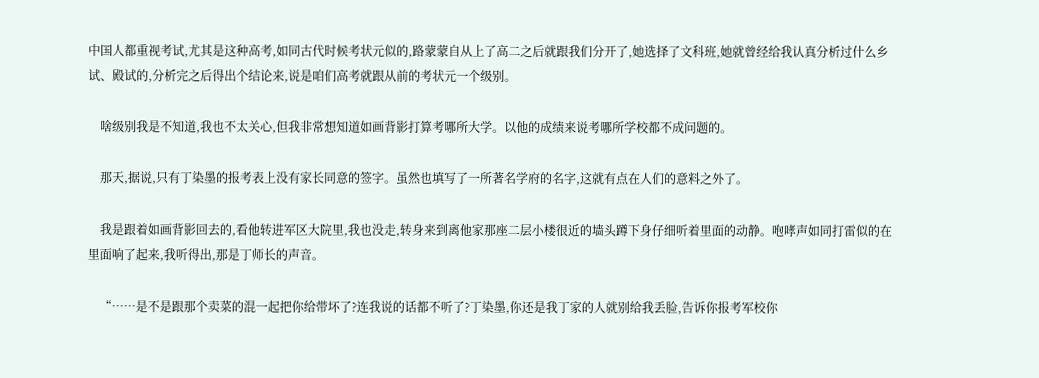中国人都重视考试,尤其是这种高考,如同古代时候考状元似的,路蒙蒙自从上了高二之后就跟我们分开了,她选择了文科班,她就曾经给我认真分析过什么乡试、殿试的,分析完之后得出个结论来,说是咱们高考就跟从前的考状元一个级别。

    啥级别我是不知道,我也不太关心,但我非常想知道如画背影打算考哪所大学。以他的成绩来说考哪所学校都不成问题的。

    那天,据说,只有丁染墨的报考表上没有家长同意的签字。虽然也填写了一所著名学府的名字,这就有点在人们的意料之外了。

    我是跟着如画背影回去的,看他转进军区大院里,我也没走,转身来到离他家那座二层小楼很近的墙头蹲下身仔细听着里面的动静。咆哮声如同打雷似的在里面响了起来,我听得出,那是丁师长的声音。

    “……是不是跟那个卖菜的混一起把你给带坏了?连我说的话都不听了?丁染墨,你还是我丁家的人就别给我丢脸,告诉你报考军校你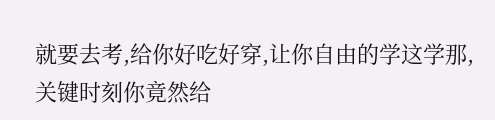就要去考,给你好吃好穿,让你自由的学这学那,关键时刻你竟然给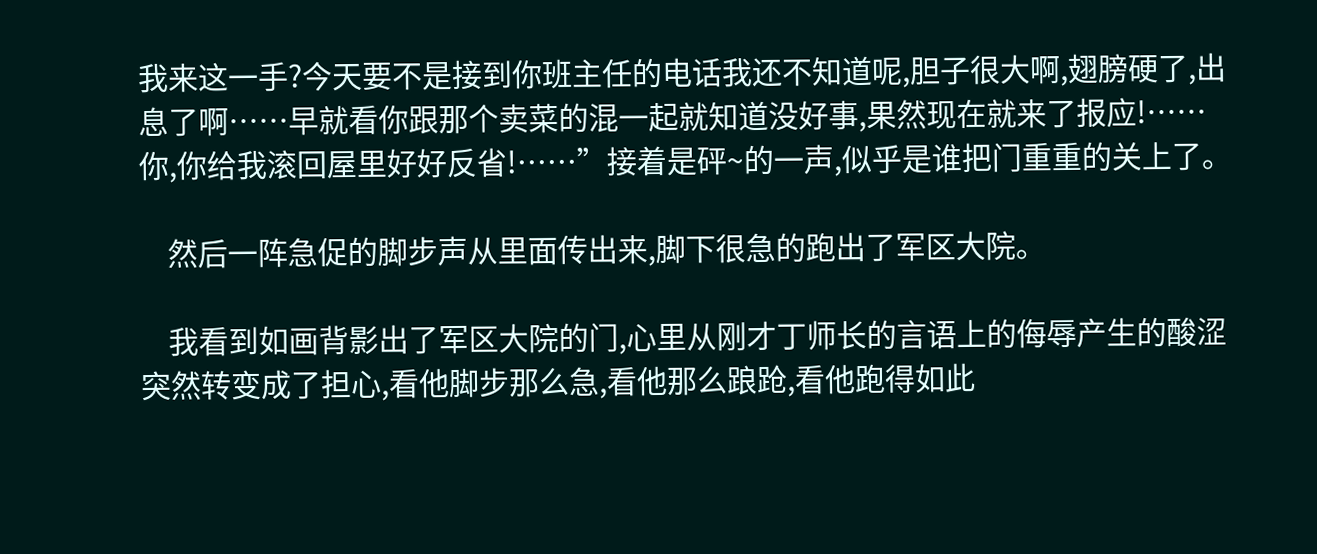我来这一手?今天要不是接到你班主任的电话我还不知道呢,胆子很大啊,翅膀硬了,出息了啊……早就看你跟那个卖菜的混一起就知道没好事,果然现在就来了报应!……你,你给我滚回屋里好好反省!……”接着是砰~的一声,似乎是谁把门重重的关上了。

    然后一阵急促的脚步声从里面传出来,脚下很急的跑出了军区大院。

    我看到如画背影出了军区大院的门,心里从刚才丁师长的言语上的侮辱产生的酸涩突然转变成了担心,看他脚步那么急,看他那么踉跄,看他跑得如此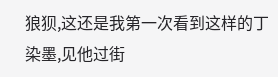狼狈,这还是我第一次看到这样的丁染墨,见他过街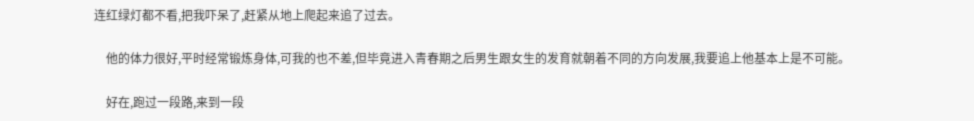连红绿灯都不看,把我吓呆了,赶紧从地上爬起来追了过去。

    他的体力很好,平时经常锻炼身体,可我的也不差,但毕竟进入青春期之后男生跟女生的发育就朝着不同的方向发展,我要追上他基本上是不可能。

    好在,跑过一段路,来到一段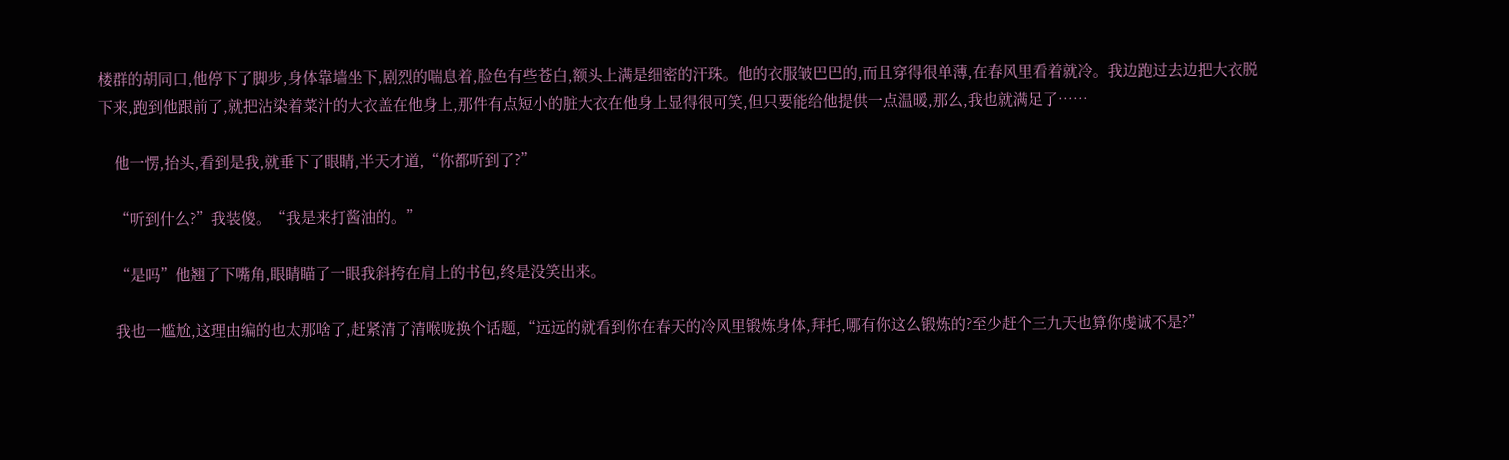楼群的胡同口,他停下了脚步,身体靠墙坐下,剧烈的喘息着,脸色有些苍白,额头上满是细密的汗珠。他的衣服皱巴巴的,而且穿得很单薄,在春风里看着就冷。我边跑过去边把大衣脱下来,跑到他跟前了,就把沾染着菜汁的大衣盖在他身上,那件有点短小的脏大衣在他身上显得很可笑,但只要能给他提供一点温暖,那么,我也就满足了……

    他一愣,抬头,看到是我,就垂下了眼睛,半天才道,“你都听到了?”

    “听到什么?”我装傻。“我是来打酱油的。”

    “是吗”他翘了下嘴角,眼睛瞄了一眼我斜挎在肩上的书包,终是没笑出来。

    我也一尴尬,这理由编的也太那啥了,赶紧清了清喉咙换个话题,“远远的就看到你在春天的冷风里锻炼身体,拜托,哪有你这么锻炼的?至少赶个三九天也算你虔诚不是?”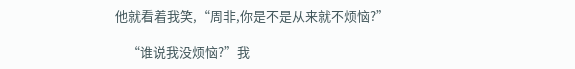他就看着我笑,“周非,你是不是从来就不烦恼?”

    “谁说我没烦恼?”我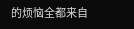的烦恼全都来自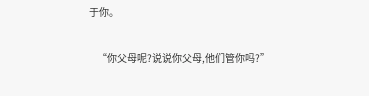于你。

    “你父母呢?说说你父母,他们管你吗?”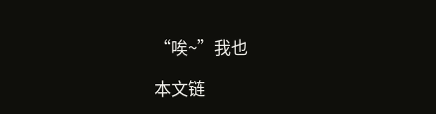“唉~”我也

本文链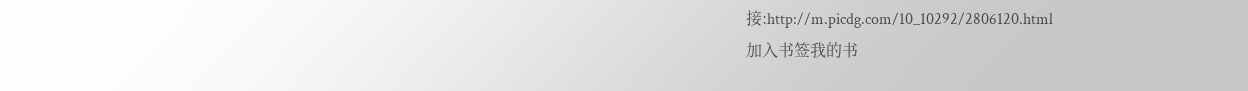接:http://m.picdg.com/10_10292/2806120.html
加入书签我的书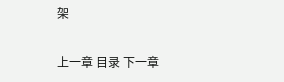架

上一章 目录 下一章